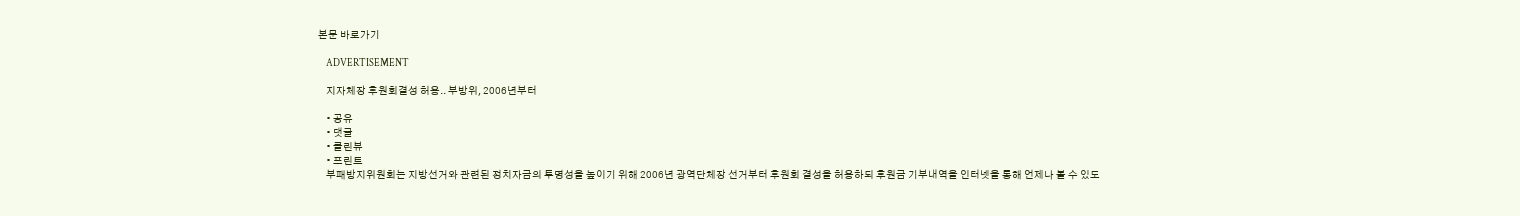본문 바로가기

    ADVERTISEMENT

    지자체장 후원회결성 허용.. 부방위, 2006년부터

    • 공유
    • 댓글
    • 클린뷰
    • 프린트
    부패방지위원회는 지방선거와 관련된 정치자금의 투명성을 높이기 위해 2006년 광역단체장 선거부터 후원회 결성을 허용하되 후원금 기부내역을 인터넷을 통해 언제나 볼 수 있도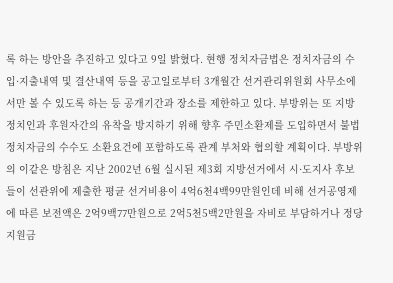록 하는 방안을 추진하고 있다고 9일 밝혔다. 현행 정치자금법은 정치자금의 수입·지출내역 및 결산내역 등을 공고일로부터 3개월간 선거관리위원회 사무소에서만 볼 수 있도록 하는 등 공개기간과 장소를 제한하고 있다. 부방위는 또 지방정치인과 후원자간의 유착을 방지하기 위해 향후 주민소환제를 도입하면서 불법정치자금의 수수도 소환요건에 포함하도록 관계 부처와 협의할 계획이다. 부방위의 이같은 방침은 지난 2002년 6월 실시된 제3회 지방선거에서 시·도지사 후보들이 선관위에 제출한 평균 선거비용이 4억6천4백99만원인데 비해 선거공영제에 따른 보전액은 2억9백77만원으로 2억5천5백2만원을 자비로 부담하거나 정당지원금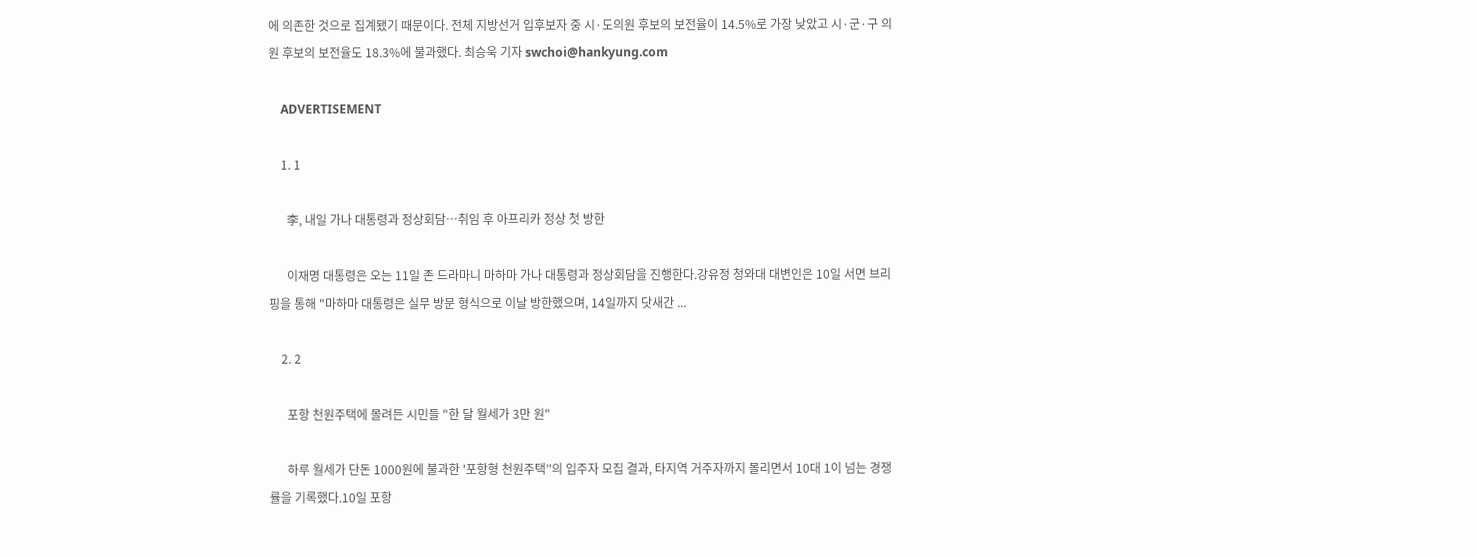에 의존한 것으로 집계됐기 때문이다. 전체 지방선거 입후보자 중 시·도의원 후보의 보전율이 14.5%로 가장 낮았고 시·군·구 의원 후보의 보전율도 18.3%에 불과했다. 최승욱 기자 swchoi@hankyung.com

    ADVERTISEMENT

    1. 1

      李, 내일 가나 대통령과 정상회담…취임 후 아프리카 정상 첫 방한

      이재명 대통령은 오는 11일 존 드라마니 마하마 가나 대통령과 정상회담을 진행한다.강유정 청와대 대변인은 10일 서면 브리핑을 통해 "마하마 대통령은 실무 방문 형식으로 이날 방한했으며, 14일까지 닷새간 ...

    2. 2

      포항 천원주택에 몰려든 시민들 "한 달 월세가 3만 원"

      하루 월세가 단돈 1000원에 불과한 '포항형 천원주택’'의 입주자 모집 결과, 타지역 거주자까지 몰리면서 10대 1이 넘는 경쟁률을 기록했다.10일 포항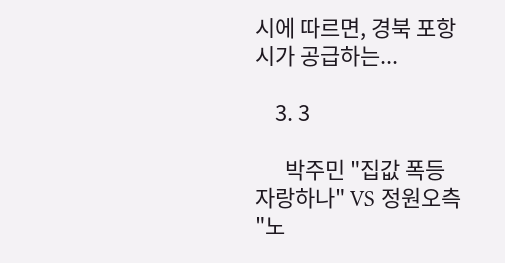시에 따르면, 경북 포항시가 공급하는...

    3. 3

      박주민 "집값 폭등 자랑하나" VS 정원오측 "노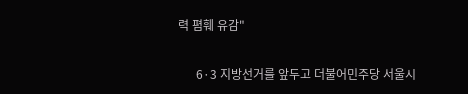력 폄훼 유감"

      6·3 지방선거를 앞두고 더불어민주당 서울시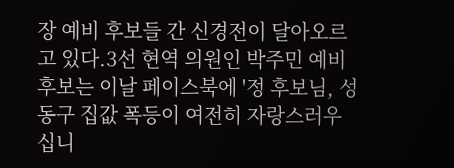장 예비 후보들 간 신경전이 달아오르고 있다.3선 현역 의원인 박주민 예비후보는 이날 페이스북에 '정 후보님, 성동구 집값 폭등이 여전히 자랑스러우십니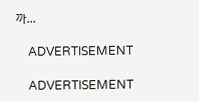까...

    ADVERTISEMENT

    ADVERTISEMENT